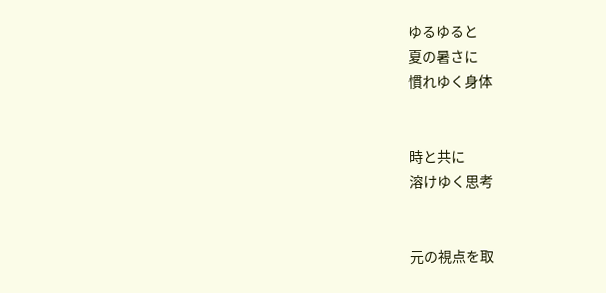ゆるゆると
夏の暑さに
慣れゆく身体


時と共に
溶けゆく思考


元の視点を取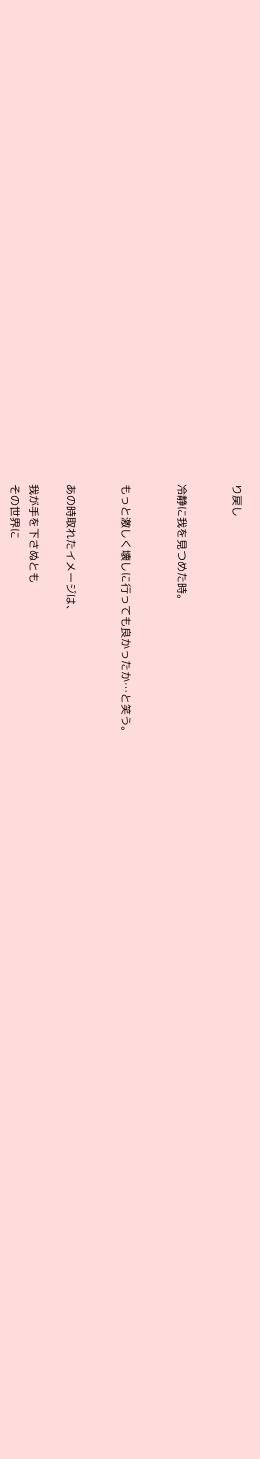り戻し


冷静に我を見つめた時。


もっと激しく壊しに行っても良かったか…と笑う。


あの時取れたイメージは、

我が手を下さぬとも
その世界に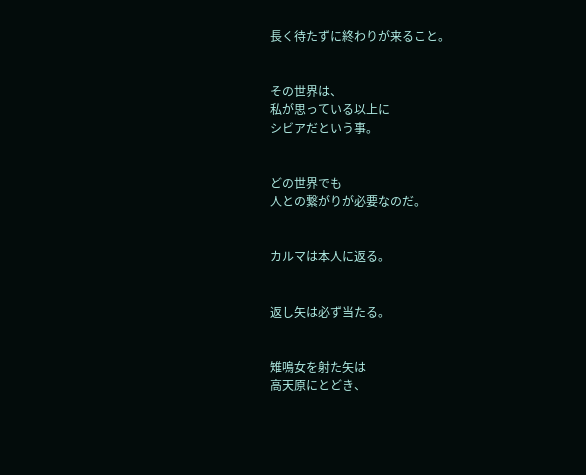長く待たずに終わりが来ること。


その世界は、
私が思っている以上に
シビアだという事。


どの世界でも
人との繋がりが必要なのだ。


カルマは本人に返る。


返し矢は必ず当たる。


雉鳴女を射た矢は
高天原にとどき、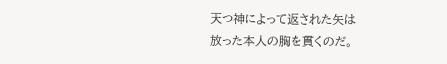天つ神によって返された矢は
放った本人の胸を貫くのだ。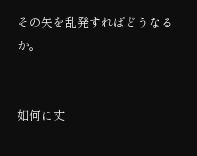その矢を乱発すればどうなるか。


如何に丈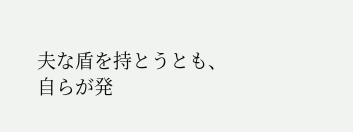夫な盾を持とうとも、
自らが発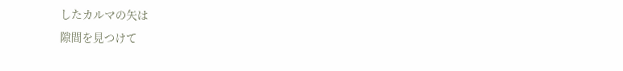したカルマの矢は
隙間を見つけて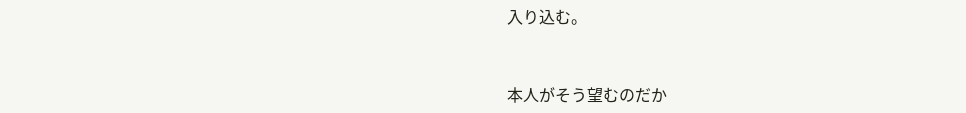入り込む。


本人がそう望むのだか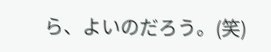ら、よいのだろう。(笑)